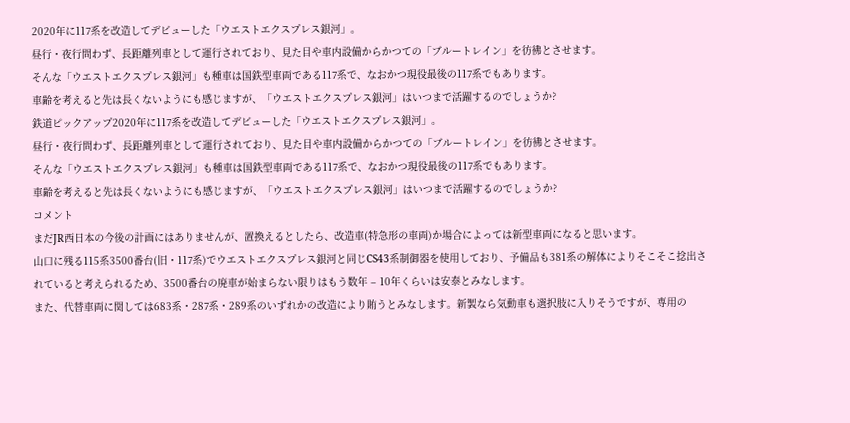2020年に117系を改造してデビューした「ウエストエクスプレス銀河」。
昼行・夜行問わず、長距離列車として運行されており、見た目や車内設備からかつての「ブルートレイン」を彷彿とさせます。
そんな「ウエストエクスプレス銀河」も種車は国鉄型車両である117系で、なおかつ現役最後の117系でもあります。
車齢を考えると先は長くないようにも感じますが、「ウエストエクスプレス銀河」はいつまで活躍するのでしょうか?
鉄道ピックアップ2020年に117系を改造してデビューした「ウエストエクスプレス銀河」。
昼行・夜行問わず、長距離列車として運行されており、見た目や車内設備からかつての「ブルートレイン」を彷彿とさせます。
そんな「ウエストエクスプレス銀河」も種車は国鉄型車両である117系で、なおかつ現役最後の117系でもあります。
車齢を考えると先は長くないようにも感じますが、「ウエストエクスプレス銀河」はいつまで活躍するのでしょうか?
コメント
まだJR西日本の今後の計画にはありませんが、置換えるとしたら、改造車(特急形の車両)か場合によっては新型車両になると思います。
山口に残る115系3500番台(旧・117系)でウエストエクスプレス銀河と同じCS43系制御器を使用しており、予備品も381系の解体によりそこそこ捻出されていると考えられるため、3500番台の廃車が始まらない限りはもう数年 – 10年くらいは安泰とみなします。
また、代替車両に関しては683系・287系・289系のいずれかの改造により賄うとみなします。新製なら気動車も選択肢に入りそうですが、専用の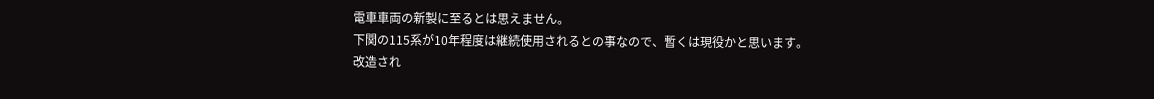電車車両の新製に至るとは思えません。
下関の115系が10年程度は継続使用されるとの事なので、暫くは現役かと思います。
改造され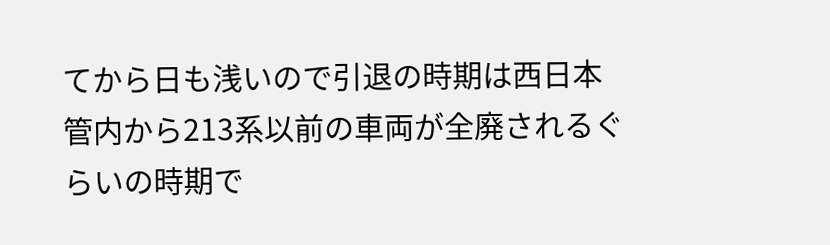てから日も浅いので引退の時期は西日本管内から213系以前の車両が全廃されるぐらいの時期で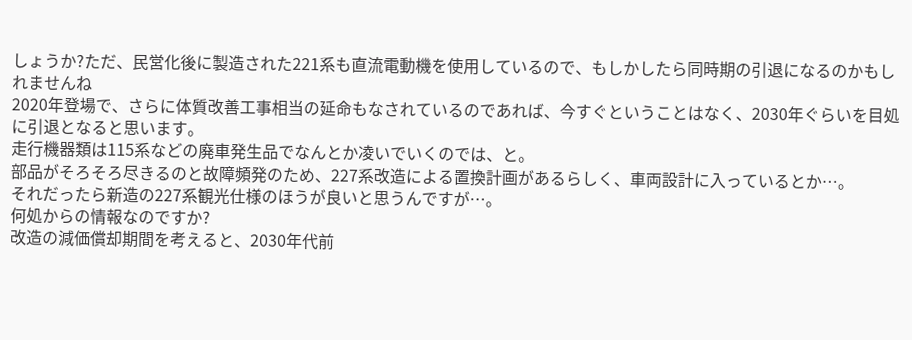しょうか?ただ、民営化後に製造された221系も直流電動機を使用しているので、もしかしたら同時期の引退になるのかもしれませんね
2020年登場で、さらに体質改善工事相当の延命もなされているのであれば、今すぐということはなく、2030年ぐらいを目処に引退となると思います。
走行機器類は115系などの廃車発生品でなんとか凌いでいくのでは、と。
部品がそろそろ尽きるのと故障頻発のため、227系改造による置換計画があるらしく、車両設計に入っているとか…。
それだったら新造の227系観光仕様のほうが良いと思うんですが…。
何処からの情報なのですか?
改造の減価償却期間を考えると、2030年代前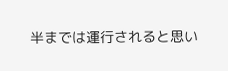半までは運行されると思い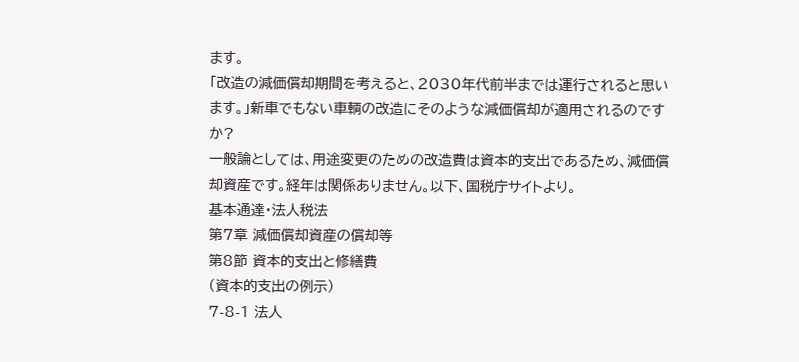ます。
「改造の減価償却期間を考えると、2030年代前半までは運行されると思います。」新車でもない車輌の改造にそのような減価償却が適用されるのですか?
一般論としては、用途変更のための改造費は資本的支出であるため、減価償却資産です。経年は関係ありません。以下、国税庁サイトより。
基本通達・法人税法
第7章 減価償却資産の償却等
第8節 資本的支出と修繕費
(資本的支出の例示)
7-8-1 法人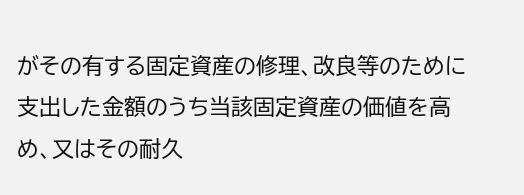がその有する固定資産の修理、改良等のために支出した金額のうち当該固定資産の価値を高め、又はその耐久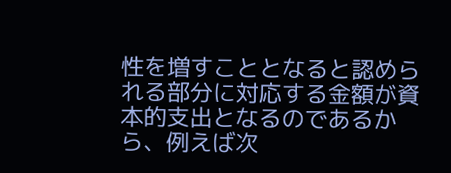性を増すこととなると認められる部分に対応する金額が資本的支出となるのであるから、例えば次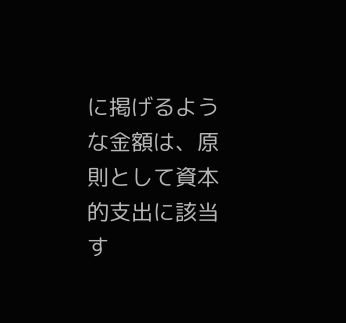に掲げるような金額は、原則として資本的支出に該当す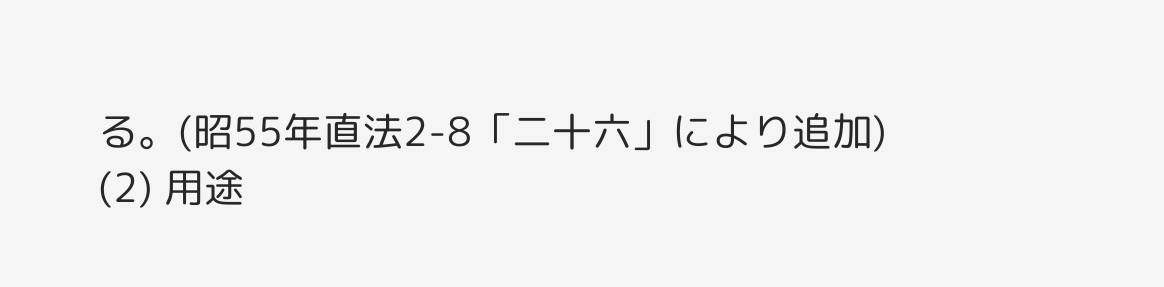る。(昭55年直法2-8「二十六」により追加)
(2) 用途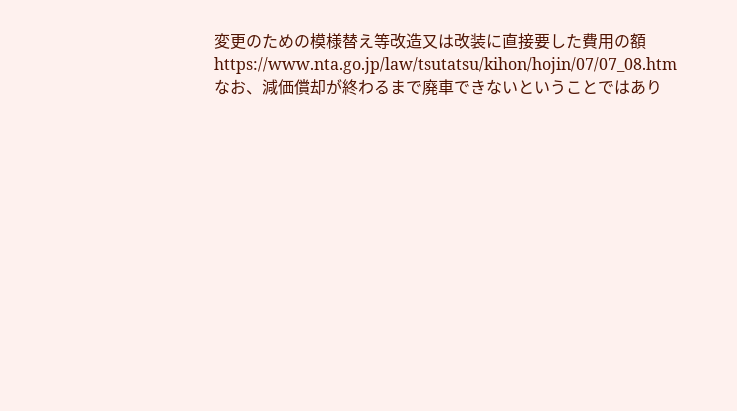変更のための模様替え等改造又は改装に直接要した費用の額
https://www.nta.go.jp/law/tsutatsu/kihon/hojin/07/07_08.htm
なお、減価償却が終わるまで廃車できないということではあり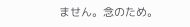ません。念のため。